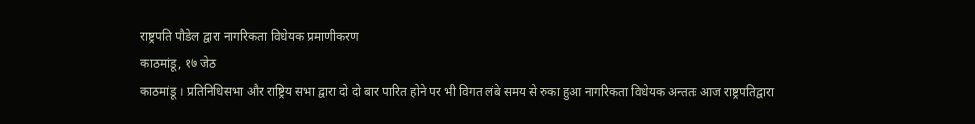राष्ट्रपति पौडेल द्वारा नागरिकता विधेयक प्रमाणीकरण
काठमांडू, १७ जेठ
काठमांडू । प्रतिनिधिसभा और राष्ट्रिय सभा द्वारा दो दो बार पारित होने पर भी विगत लंबे समय से रुका हुआ नागरिकता विधेयक अन्ततः आज राष्ट्रपतिद्वारा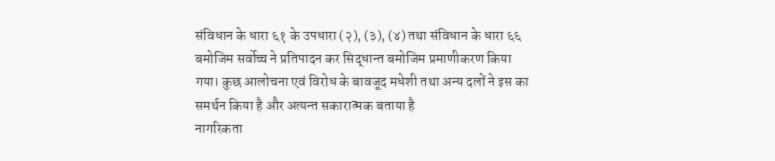संविधान के धारा ६१ के उपधारा (२), (३), (४) तथा संविधान के धारा ६६ बमोजिम सर्वोच्च ने प्रतिपादन कर सिद्धान्त बमोजिम प्रमाणीकरण किया गया। कुछ आलोचना एवं विरोध के बावजूद मधेशी तथा अन्य दलों ने इस का समर्थन किया है और अत्यन्त सकारात्मक बताया है
नागरिकता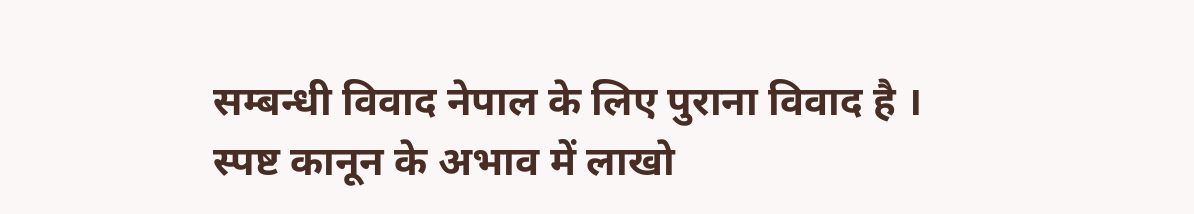सम्बन्धी विवाद नेपाल के लिए पुराना विवाद है । स्पष्ट कानून के अभाव में लाखो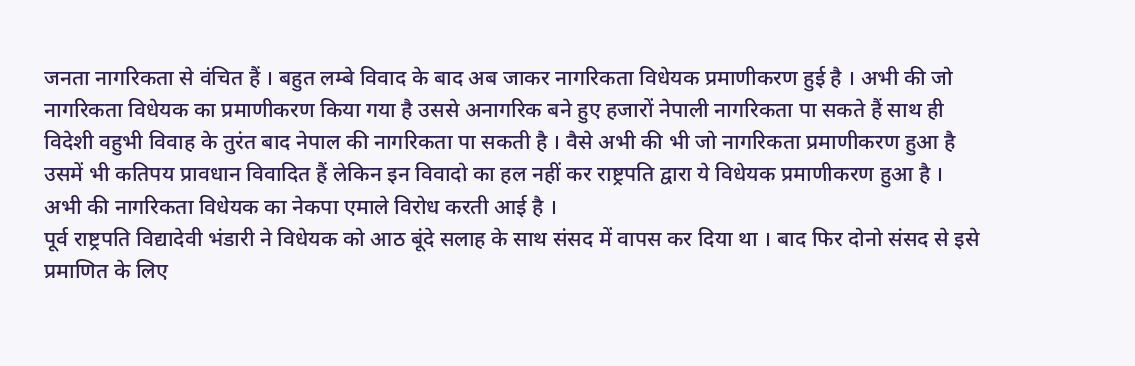जनता नागरिकता से वंचित हैं । बहुत लम्बे विवाद के बाद अब जाकर नागरिकता विधेयक प्रमाणीकरण हुई है । अभी की जो नागरिकता विधेयक का प्रमाणीकरण किया गया है उससे अनागरिक बने हुए हजारों नेपाली नागरिकता पा सकते हैं साथ ही विदेशी वहुभी विवाह के तुरंत बाद नेपाल की नागरिकता पा सकती है । वैसे अभी की भी जो नागरिकता प्रमाणीकरण हुआ है उसमें भी कतिपय प्रावधान विवादित हैं लेकिन इन विवादो का हल नहीं कर राष्ट्रपति द्वारा ये विधेयक प्रमाणीकरण हुआ है ।
अभी की नागरिकता विधेयक का नेकपा एमाले विरोध करती आई है ।
पूर्व राष्ट्रपति विद्यादेवी भंडारी ने विधेयक को आठ बूंदे सलाह के साथ संसद में वापस कर दिया था । बाद फिर दोनो संसद से इसे प्रमाणित के लिए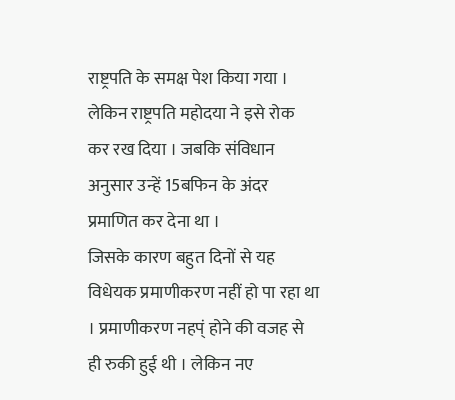राष्ट्रपति के समक्ष पेश किया गया । लेकिन राष्ट्रपति महोदया ने इसे रोक कर रख दिया । जबकि संविधान अनुसार उन्हें 15बफिन के अंदर प्रमाणित कर देना था ।
जिसके कारण बहुत दिनों से यह विधेयक प्रमाणीकरण नहीं हो पा रहा था । प्रमाणीकरण नहप्ं होने की वजह से ही रुकी हुई थी । लेकिन नए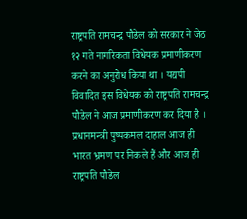राष्ट्रपति रामचन्द्र पौडेल को सरकार ने जेठ १२ गते नागरिकता विधेयक प्रमाणीकरण करने का अनुरोध किया था । यद्यपी विवादित इस विधेयक को राष्ट्रपति रामचन्द्र पौडेल ने आज प्रमाणीकरण कर दिया है । प्रधानमन्त्री पुष्पकमल दाहाल आज ही भारत भ्रमण पर निकले हैं और आज ही राष्ट्रपति पौडेल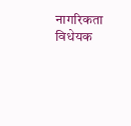नागरिकता विधेयक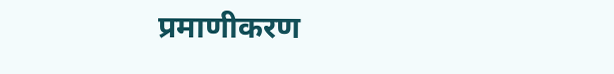प्रमाणीकरण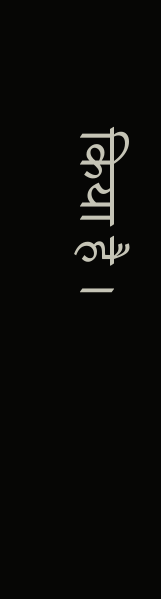किया है ।